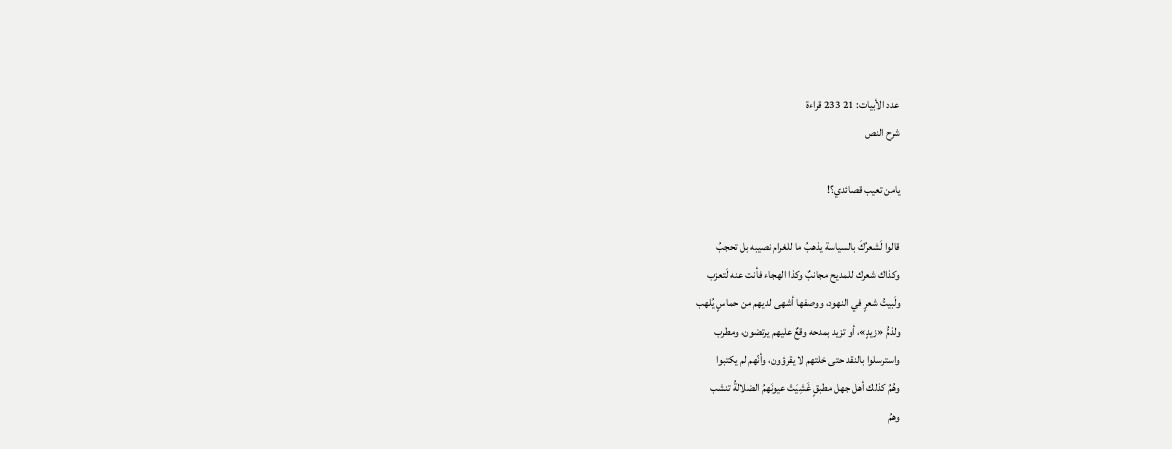عدد الأبيات: 21 233 قراءة
شرح النص

يامن تعيب قصائدي؟!

قالوا لَشعرُكَ بالسياسة يذهبُ ما للغرام نصيبه بل تحجبُ
وكذاك شعرك للمديح مجانبٌ وكذا الهجاء فأنت عنه لَتعزب
ولَبيتُ شعرٍ في النهود، ووصفها أشهى لديهم من حماسٍ يُلهب
ولذمُّ «زيدٍ»، أو تزيد بمدحه وقعٌ عليهم يرتضون، ومطرب
واسترسلوا بالنقد حتى خلتهم لا يقرؤون، وأنّهم لم يكتبوا
وهُمُ كذلك أهل جهل مطبقٍ غَشِيَتْ عيونَهمُ الضلالةُ تنشب
وهمُ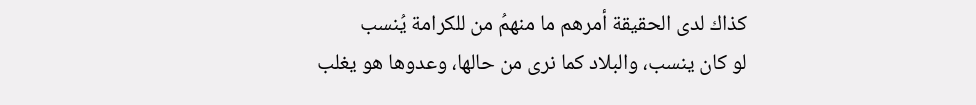كذاك لدى الحقيقة أمرهم ما منهمُ من للكرامة يُنسب
لو كان ينسب، والبلاد كما نرى من حالها، وعدوها هو يغلب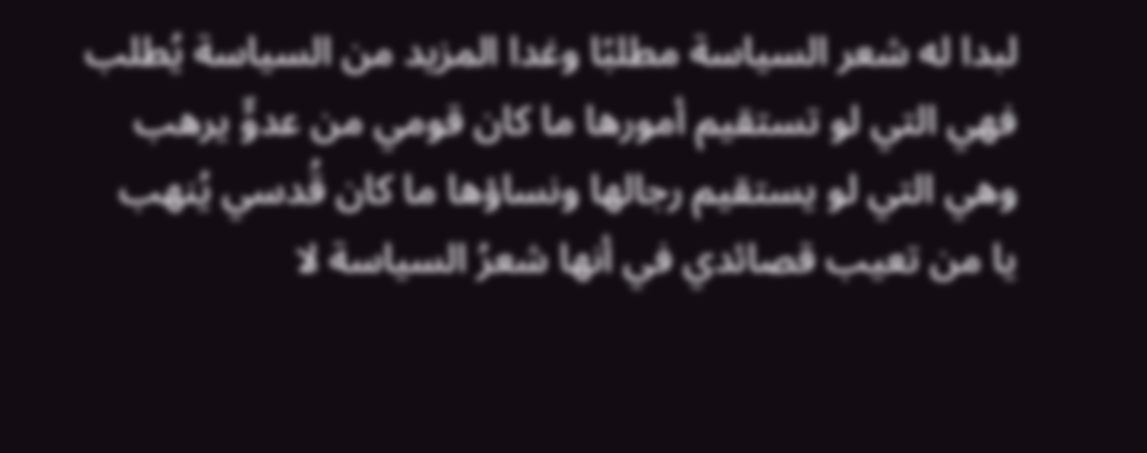لبدا له شعر السياسة مطلبًا وغدا المزيد من السياسة يُطلب
فهي التي لو تستقيم أمورها ما كان قومي من عدوٍّ يرهب
وهي التي لو يستقيم رجالها ونساؤها ما كان قُدسي يُنهب
يا من تعيب قصائدي في أنها شعرُ السياسة لا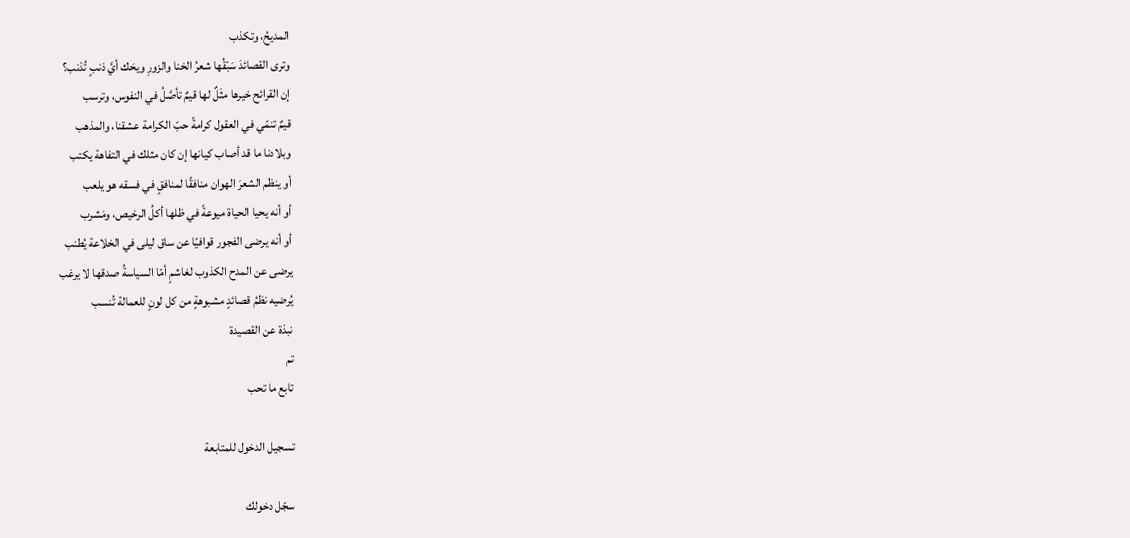المديحُ، وتكذب
وترى القصائدَ سَبْقُها شعرُ الخنا والزورِ ويحَك أيَّ ذنبٍ تُذنب؟
إن القرائح خيرها مثَلٌ لها قيمٌ تأصَّلُ في النفوس، وترسب
قيمٌ تنمّي في العقول كرامةً حبّ الكرامة عشقنا، والمذهب
وبلادنا ما قد أصاب كيانها إن كان مثلك في التفاهة يكتب
أو ينظم الشعرَ الهوان منافقًا لمنافقٍ في فسقه هو يلعب
أو أنه يحيا الحياة ميوعةً في ظلها أكلُ الرخيص، ومَشرب
أو أنه يرضى الفجور قوافيًا عن ساق ليلى في الخلاعة يُطنب
يرضى عن المدح الكذوب لغاشمٍ أمّا السياسةُ صدقها لا يرغب
يُرضيه نظمُ قصائدٍ مشبوهةٍ من كل لونٍ للعمالة تُنسب
نبذة عن القصيدة
تم
تابع ما تحب

تسجيل الدخول للمتابعة

سجّل دخولك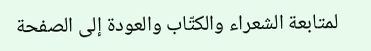لمتابعة الشعراء والكتّاب والعودة إلى الصفحة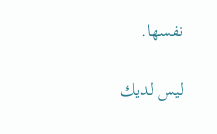نفسها.

ليس لديك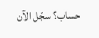حساب؟ سجّل الآن